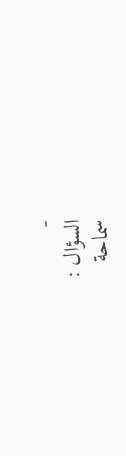-
السؤال :
سماحة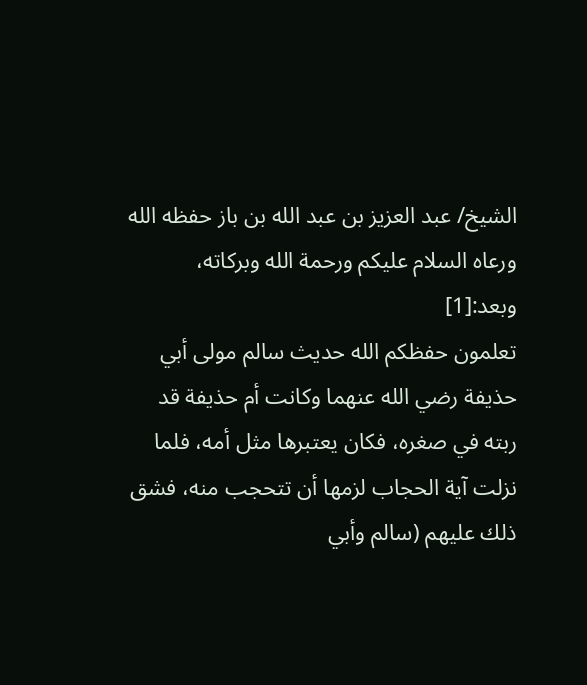الشيخ/ عبد العزيز بن عبد الله بن باز حفظه الله ورعاه السلام عليكم ورحمة الله وبركاته، وبعد:[1]
تعلمون حفظكم الله حديث سالم مولى أبي حذيفة رضي الله عنهما وكانت أم حذيفة قد ربته في صغره، فكان يعتبرها مثل أمه، فلما نزلت آية الحجاب لزمها أن تتحجب منه، فشق ذلك عليهم (سالم وأبي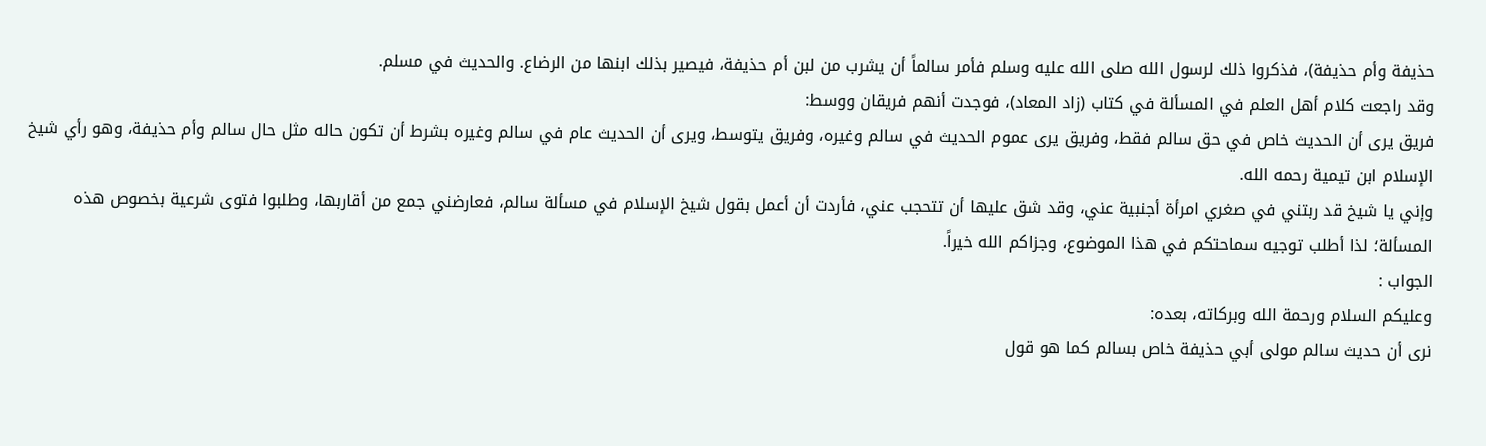حذيفة وأم حذيفة)، فذكروا ذلك لرسول الله صلى الله عليه وسلم فأمر سالماً أن يشرب من لبن أم حذيفة، فيصير بذلك ابنها من الرضاع. والحديث في مسلم.
وقد راجعت كلام أهل العلم في المسألة في كتاب (زاد المعاد)، فوجدت أنهم فريقان ووسط:
فريق يرى أن الحديث خاص في حق سالم فقط، وفريق يرى عموم الحديث في سالم وغيره، وفريق يتوسط، ويرى أن الحديث عام في سالم وغيره بشرط أن تكون حاله مثل حال سالم وأم حذيفة، وهو رأي شيخ الإسلام ابن تيمية رحمه الله.
وإني يا شيخ قد ربتني في صغري امرأة أجنبية عني، وقد شق عليها أن تتحجب عني، فأردت أن أعمل بقول شيخ الإسلام في مسألة سالم، فعارضني جمع من أقاربها، وطلبوا فتوى شرعية بخصوص هذه المسألة؛ لذا أطلب توجيه سماحتكم في هذا الموضوع، وجزاكم الله خيراً.
الجواب :
وعليكم السلام ورحمة الله وبركاته، بعده:
نرى أن حديث سالم مولى أبي حذيفة خاص بسالم كما هو قول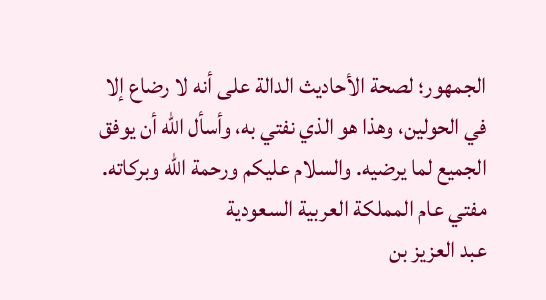الجمهور؛ لصحة الأحاديث الدالة على أنه لا رضاع إلا في الحولين، وهذا هو الذي نفتي به، وأسأل الله أن يوفق الجميع لما يرضيه. والسلام عليكم ورحمة الله وبركاته.
مفتي عام المملكة العربية السعودية
عبد العزيز بن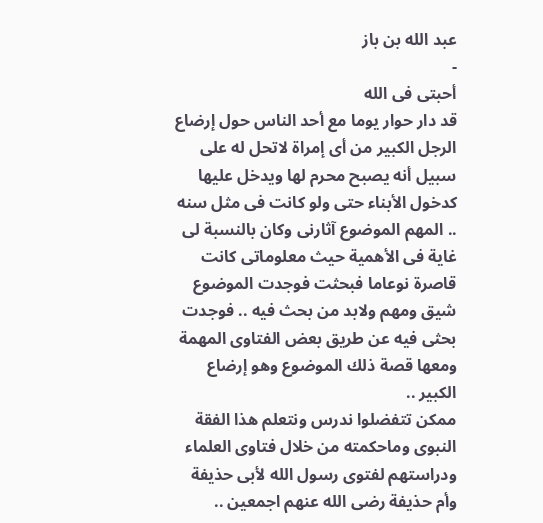عبد الله بن باز
-
أحبتى فى الله
قد دار حوار يوما مع أحد الناس حول إرضاع الرجل الكبير من أى إمراة لاتحل له على سبيل أنه يصبح محرم لها ويدخل عليها كدخول الأبناء حتى ولو كانت فى مثل سنه .. المهم الموضوع آثارنى وكان بالنسبة لى غاية فى الأهمية حيث معلوماتى كانت قاصرة نوعاما فبحثت فوجدت الموضوع شيق ومهم ولابد من بحث فيه .. فوجدت بحثى فيه عن طريق بعض الفتاوى المهمة ومعها قصة ذلك الموضوع وهو إرضاع الكبير ..
ممكن تتفضلوا ندرس ونتعلم هذا الفقة النبوى وماحكمته من خلال فتاوى العلماء ودراستهم لفتوى رسول الله لأبى حذيفة وأم حذيفة رضى الله عنهم اجمعين ..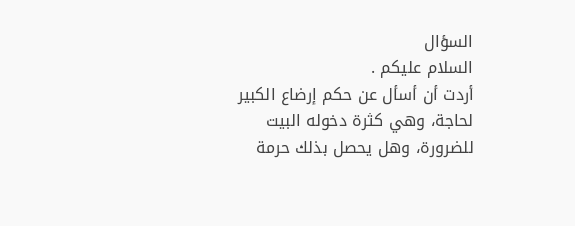السؤال
السلام عليكم .
أردت أن أسأل عن حكم إرضاع الكبير لحاجة، وهي كثرة دخوله البيت للضرورة، وهل يحصل بذلك حرمة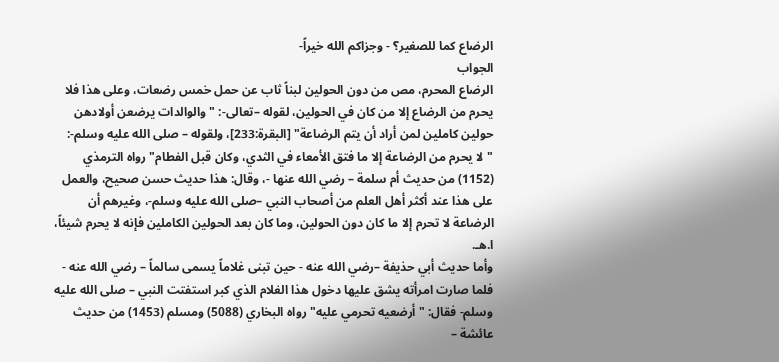الرضاع كما للصغير؟ - وجزاكم الله خيراً-
الجواب
الرضاع المحرم، مص من دون الحولين لبناً ثاب عن حمل خمس رضعات، وعلى هذا فلا يحرم من الرضاع إلا من كان في الحولين، لقوله –تعالى-: "والوالدات يرضعن أولادهن حولين كاملين لمن أراد أن يتم الرضاعة" [البقرة:233]، ولقوله – صلى الله عليه وسلم-: "لا يحرم من الرضاعة إلا ما فتق الأمعاء في الثدي، وكان قبل الفطام" رواه الترمذي (1152) من حديث أم سلمة – رضي الله عنها -، وقال: هذا حديث حسن صحيح، والعمل على هذا عند أكثر أهل العلم من أصحاب النبي –صلى الله عليه وسلم-، وغيرهم أن الرضاعة لا تحرم إلا ما كان دون الحولين، وما كان بعد الحولين الكاملين فإنه لا يحرم شيئاً، ا.هـ.
وأما حديث أبي حذيفة –رضي الله عنه - حين تبنى غلاماً يسمى سالماً – رضي الله عنه - فلما صارت امرأته يشق عليها دخول هذا الغلام الذي كبر استفتت النبي – صلى الله عليه وسلم- فقال: "أرضعيه تحرمي عليه" رواه البخاري (5088) ومسلم (1453) من حديث عائشة –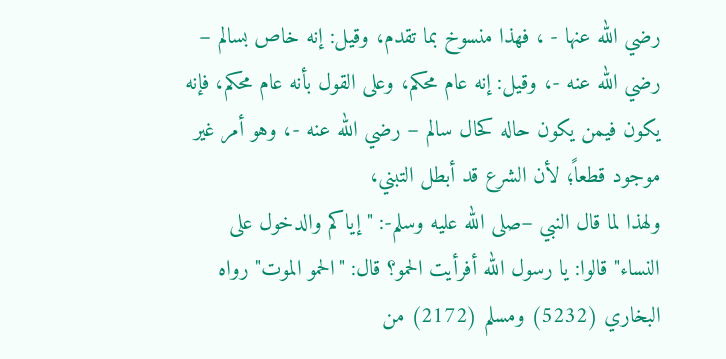رضي الله عنها - ، فهذا منسوخ بما تقدم، وقيل: إنه خاص بسالم – رضي الله عنه -، وقيل: إنه عام محكم، وعلى القول بأنه عام محكم، فإنه يكون فيمن يكون حاله كحال سالم – رضي الله عنه -، وهو أمر غير موجود قطعاً؛ لأن الشرع قد أبطل التبني،
ولهذا لما قال النبي –صلى الله عليه وسلم-: "إياكم والدخول على النساء" قالوا: يا رسول الله أفرأيت الحمو؟ قال: "الحمو الموت" رواه البخاري (5232) ومسلم (2172) من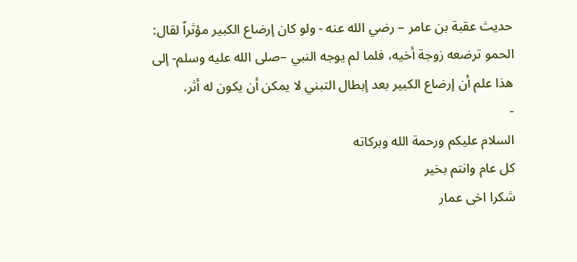حديث عقبة بن عامر – رضي الله عنه - ولو كان إرضاع الكبير مؤثراً لقال: الحمو ترضعه زوجة أخيه، فلما لم يوجه النبي –صلى الله عليه وسلم- إلى هذا علم أن إرضاع الكبير بعد إبطال التبني لا يمكن أن يكون له أثر.
-
السلام عليكم ورحمة الله وبركاته
كل عام وانتم بخير
شكرا اخى عمار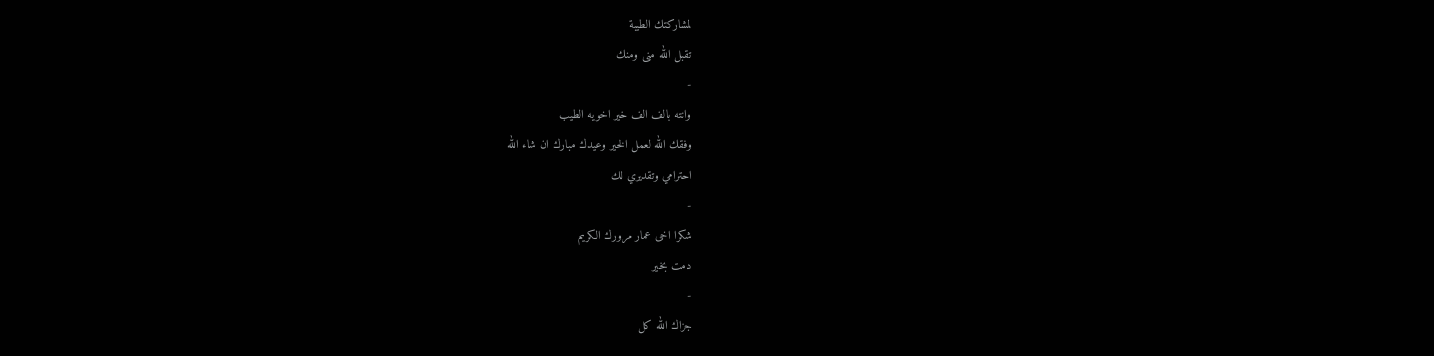لمشاركتك الطيبة
تقبل الله منى ومنك
-
وانته بالف الف خير اخويه الطيب
وفقك الله لعمل الخير وعيدك مبارك ان شاء الله
احترامي وتقديري لك
-
شكرا اخى عمار مرورك الكريم
دمت بخير
-
جزاك الله كل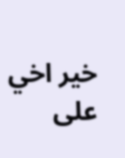خير اخي على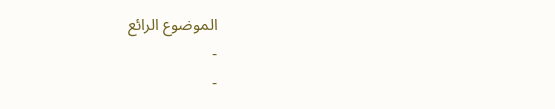الموضوع الرائع
-
-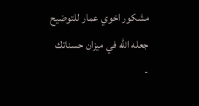مشكور اخوي عمار للتوضيح
جعله الله في ميزان حسناتك
-